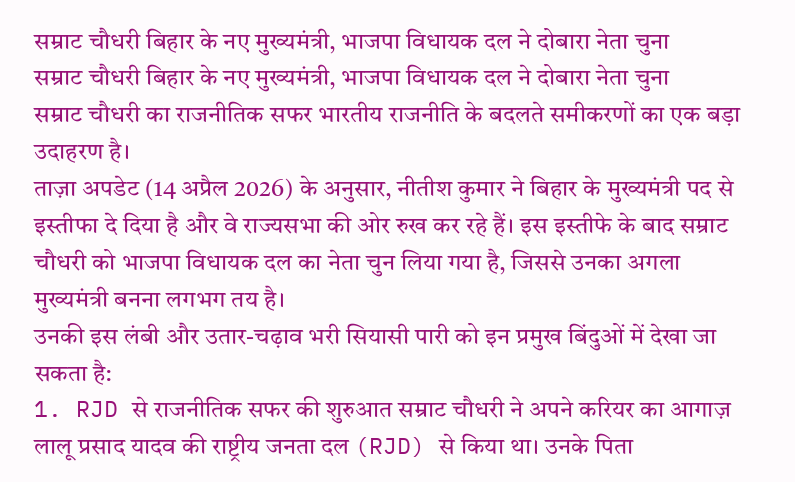सम्राट चौधरी बिहार के नए मुख्यमंत्री, भाजपा विधायक दल ने दोबारा नेता चुना
सम्राट चौधरी बिहार के नए मुख्यमंत्री, भाजपा विधायक दल ने दोबारा नेता चुना
सम्राट चौधरी का राजनीतिक सफर भारतीय राजनीति के बदलते समीकरणों का एक बड़ा उदाहरण है।
ताज़ा अपडेट (14 अप्रैल 2026) के अनुसार, नीतीश कुमार ने बिहार के मुख्यमंत्री पद से इस्तीफा दे दिया है और वे राज्यसभा की ओर रुख कर रहे हैं। इस इस्तीफे के बाद सम्राट चौधरी को भाजपा विधायक दल का नेता चुन लिया गया है, जिससे उनका अगला मुख्यमंत्री बनना लगभग तय है।
उनकी इस लंबी और उतार-चढ़ाव भरी सियासी पारी को इन प्रमुख बिंदुओं में देखा जा सकता है:
1. RJD से राजनीतिक सफर की शुरुआत सम्राट चौधरी ने अपने करियर का आगाज़ लालू प्रसाद यादव की राष्ट्रीय जनता दल (RJD) से किया था। उनके पिता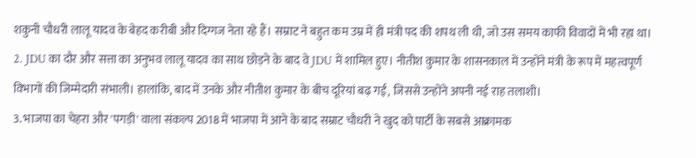शकुनी चौधरी लालू यादव के बेहद करीबी और दिग्गज नेता रहे हैं। सम्राट ने बहुत कम उम्र में ही मंत्री पद की शपथ ली थी, जो उस समय काफी विवादों में भी रहा था।
2. JDU का दौर और सत्ता का अनुभव लालू यादव का साथ छोड़ने के बाद वे JDU में शामिल हुए। नीतीश कुमार के शासनकाल में उन्होंने मंत्री के रूप में महत्वपूर्ण विभागों की जिम्मेदारी संभाली। हालांकि, बाद में उनके और नीतीश कुमार के बीच दूरियां बढ़ गईं, जिससे उन्होंने अपनी नई राह तलाशी।
3. भाजपा का चेहरा और 'पगड़ी' वाला संकल्प 2018 में भाजपा में आने के बाद सम्राट चौधरी ने खुद को पार्टी के सबसे आक्रामक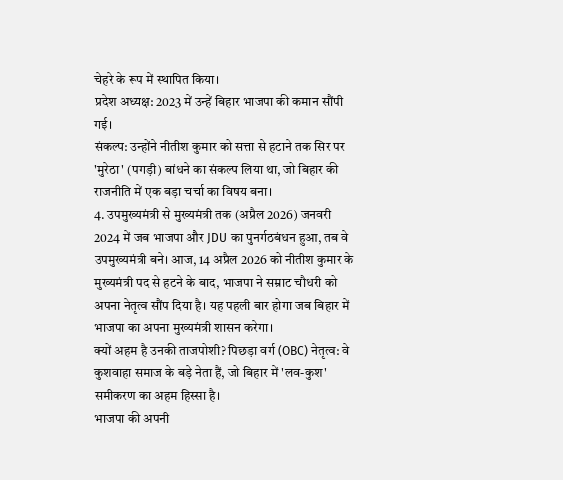चेहरे के रूप में स्थापित किया।
प्रदेश अध्यक्ष: 2023 में उन्हें बिहार भाजपा की कमान सौंपी गई।
संकल्प: उन्होंने नीतीश कुमार को सत्ता से हटाने तक सिर पर 'मुरेठा' (पगड़ी) बांधने का संकल्प लिया था, जो बिहार की राजनीति में एक बड़ा चर्चा का विषय बना।
4. उपमुख्यमंत्री से मुख्यमंत्री तक (अप्रैल 2026) जनवरी 2024 में जब भाजपा और JDU का पुनर्गठबंधन हुआ, तब वे उपमुख्यमंत्री बने। आज, 14 अप्रैल 2026 को नीतीश कुमार के मुख्यमंत्री पद से हटने के बाद, भाजपा ने सम्राट चौधरी को अपना नेतृत्व सौंप दिया है। यह पहली बार होगा जब बिहार में भाजपा का अपना मुख्यमंत्री शासन करेगा।
क्यों अहम है उनकी ताजपोशी? पिछड़ा वर्ग (OBC) नेतृत्व: वे कुशवाहा समाज के बड़े नेता हैं, जो बिहार में 'लव-कुश' समीकरण का अहम हिस्सा है।
भाजपा की अपनी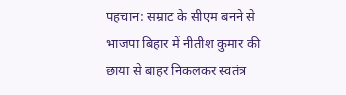पहचान: सम्राट के सीएम बनने से भाजपा बिहार में नीतीश कुमार की छाया से बाहर निकलकर स्वतंत्र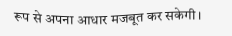रूप से अपना आधार मजबूत कर सकेगी।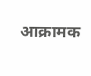आक्रामक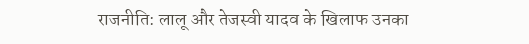राजनीति: लालू और तेजस्वी यादव के खिलाफ उनका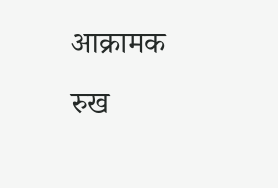आक्रामक रुख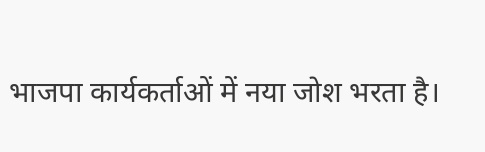भाजपा कार्यकर्ताओं में नया जोश भरता है।